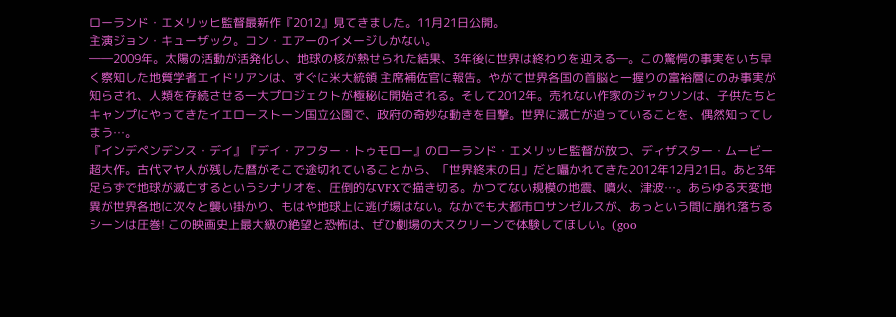ローランド・エメリッヒ監督最新作『2012』見てきました。11月21日公開。
主演ジョン・キューザック。コン・エアーのイメージしかない。
――2009年。太陽の活動が活発化し、地球の核が熱せられた結果、3年後に世界は終わりを迎える―。この驚愕の事実をいち早く察知した地質学者エイドリアンは、すぐに米大統領 主席補佐官に報告。やがて世界各国の首脳と一握りの富裕層にのみ事実が知らされ、人類を存続させる一大プロジェクトが極秘に開始される。そして2012年。売れない作家のジャクソンは、子供たちとキャンプにやってきたイエローストーン国立公園で、政府の奇妙な動きを目撃。世界に滅亡が迫っていることを、偶然知ってしまう…。
『インデペンデンス・デイ』『デイ・アフター・トゥモロー』のローランド・エメリッヒ監督が放つ、ディザスター・ムービー超大作。古代マヤ人が残した暦がそこで途切れていることから、「世界終末の日」だと囁かれてきた2012年12月21日。あと3年足らずで地球が滅亡するというシナリオを、圧倒的なVFXで描き切る。かつてない規模の地震、噴火、津波…。あらゆる天変地異が世界各地に次々と襲い掛かり、もはや地球上に逃げ場はない。なかでも大都市ロサンゼルスが、あっという間に崩れ落ちるシーンは圧巻! この映画史上最大級の絶望と恐怖は、ぜひ劇場の大スクリーンで体験してほしい。(goo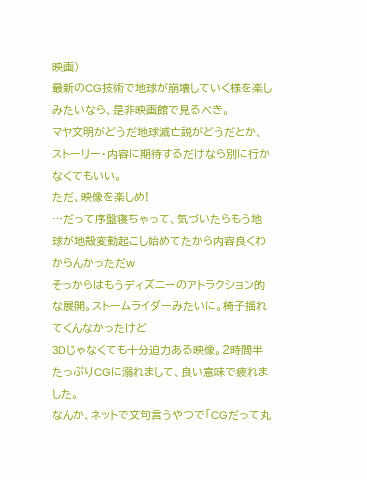映画)
最新のCG技術で地球が崩壊していく様を楽しみたいなら、是非映画館で見るべき。
マヤ文明がどうだ地球滅亡説がどうだとか、ストーリー・内容に期待するだけなら別に行かなくてもいい。
ただ、映像を楽しめ!
…だって序盤寝ちゃって、気づいたらもう地球が地殻変動起こし始めてたから内容良くわからんかっただw
そっからはもうディズニーのアトラクション的な展開。ストームライダーみたいに。椅子揺れてくんなかったけど
3Dじゃなくても十分迫力ある映像。2時間半たっぷりCGに溺れまして、良い意味で疲れました。
なんか、ネットで文句言うやつで「CGだって丸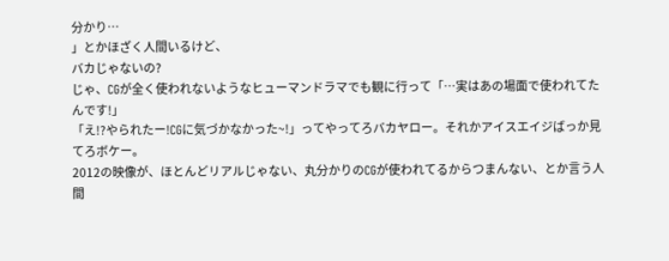分かり…
」とかほざく人間いるけど、
バカじゃないの?
じゃ、CGが全く使われないようなヒューマンドラマでも観に行って「…実はあの場面で使われてたんです!」
「え!?やられたー!CGに気づかなかった~!」ってやってろバカヤロー。それかアイスエイジばっか見てろボケー。
2012の映像が、ほとんどリアルじゃない、丸分かりのCGが使われてるからつまんない、とか言う人間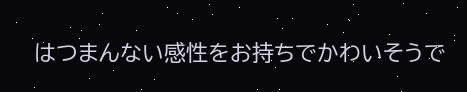はつまんない感性をお持ちでかわいそうで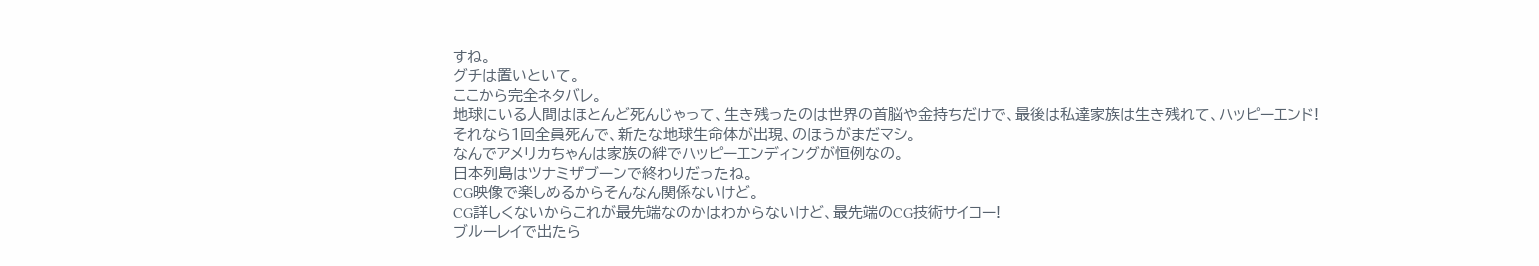すね。
グチは置いといて。
ここから完全ネタバレ。
地球にいる人間はほとんど死んじゃって、生き残ったのは世界の首脳や金持ちだけで、最後は私達家族は生き残れて、ハッピーエンド!
それなら1回全員死んで、新たな地球生命体が出現、のほうがまだマシ。
なんでアメリカちゃんは家族の絆でハッピーエンディングが恒例なの。
日本列島はツナミザブーンで終わりだったね。
CG映像で楽しめるからそんなん関係ないけど。
CG詳しくないからこれが最先端なのかはわからないけど、最先端のCG技術サイコー!
ブルーレイで出たら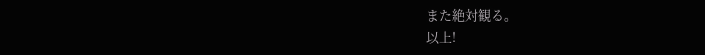また絶対観る。
以上!